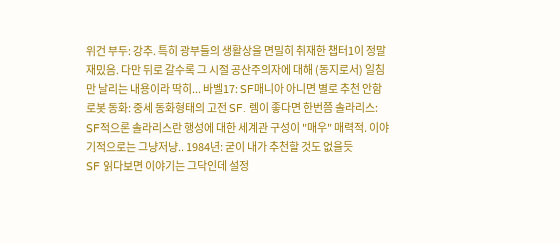위건 부두: 강추. 특히 광부들의 생활상을 면밀히 취재한 챕터1이 정말 재밌음. 다만 뒤로 갈수록 그 시절 공산주의자에 대해 (동지로서) 일침만 날리는 내용이라 딱히... 바벨17: SF매니아 아니면 별로 추천 안함 로봇 동화: 중세 동화형태의 고전 SF. 렘이 좋다면 한번쯤 솔라리스: SF적으론 솔라리스란 행성에 대한 세계관 구성이 "매우" 매력적. 이야기적으로는 그냥저냥.. 1984년: 굳이 내가 추천할 것도 없을듯
SF 읽다보면 이야기는 그닥인데 설정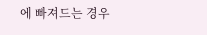에 빠져드는 경우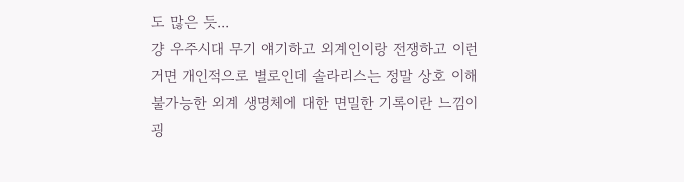도 많은 듯...
걍 우주시대 무기 얘기하고 외계인이랑 전쟁하고 이런거면 개인적으로 별로인데 솔라리스는 정말 상호 이해 불가능한 외계 생명체에 대한 면밀한 기록이란 느낌이 굉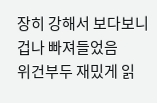장히 강해서 보다보니 겁나 빠져들었음
위건부두 재밌게 읽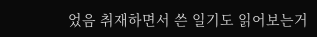었음 취재하면서 쓴 일기도 읽어보는거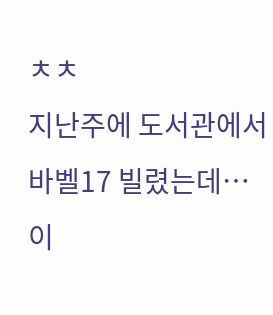ㅊㅊ
지난주에 도서관에서 바벨17 빌렸는데… 이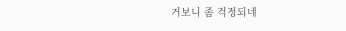거보니 좀 걱정되네